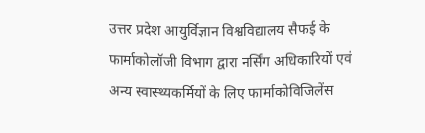उत्तर प्रदेश आयुर्विज्ञान विश्वविद्यालय सैफई के फार्माकोलॉजी विभाग द्वारा नर्सिंग अधिकारियों एवं अन्य स्वास्थ्यकर्मियों के लिए फार्माकोविजिलेंस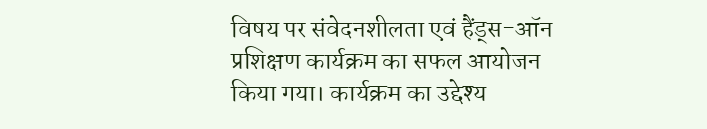विषय पर संवेदनशीलता एवं हैंड्स-ऑन प्रशिक्षण कार्यक्रम का सफल आयोजन किया गया। कार्यक्रम का उद्देश्य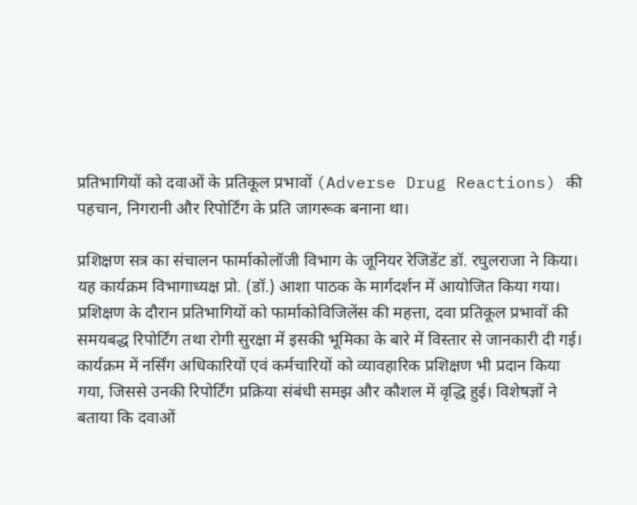प्रतिभागियों को दवाओं के प्रतिकूल प्रभावों (Adverse Drug Reactions) की पहचान, निगरानी और रिपोर्टिंग के प्रति जागरूक बनाना था।

प्रशिक्षण सत्र का संचालन फार्माकोलॉजी विभाग के जूनियर रेजिडेंट डॉ. रघुलराजा ने किया। यह कार्यक्रम विभागाध्यक्ष प्रो. (डॉ.) आशा पाठक के मार्गदर्शन में आयोजित किया गया। प्रशिक्षण के दौरान प्रतिभागियों को फार्माकोविजिलेंस की महत्ता, दवा प्रतिकूल प्रभावों की समयबद्ध रिपोर्टिंग तथा रोगी सुरक्षा में इसकी भूमिका के बारे में विस्तार से जानकारी दी गई।
कार्यक्रम में नर्सिंग अधिकारियों एवं कर्मचारियों को व्यावहारिक प्रशिक्षण भी प्रदान किया गया, जिससे उनकी रिपोर्टिंग प्रक्रिया संबंधी समझ और कौशल में वृद्धि हुई। विशेषज्ञों ने बताया कि दवाओं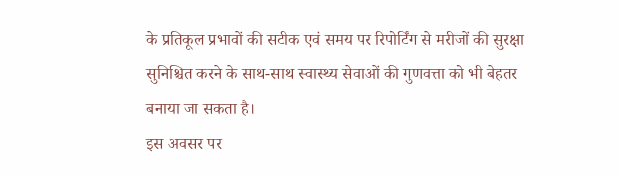के प्रतिकूल प्रभावों की सटीक एवं समय पर रिपोर्टिंग से मरीजों की सुरक्षा सुनिश्चित करने के साथ-साथ स्वास्थ्य सेवाओं की गुणवत्ता को भी बेहतर बनाया जा सकता है।
इस अवसर पर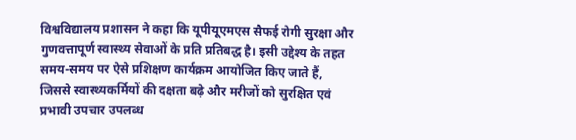विश्वविद्यालय प्रशासन ने कहा कि यूपीयूएमएस सैफई रोगी सुरक्षा और गुणवत्तापूर्ण स्वास्थ्य सेवाओं के प्रति प्रतिबद्ध है। इसी उद्देश्य के तहत समय-समय पर ऐसे प्रशिक्षण कार्यक्रम आयोजित किए जाते हैं, जिससे स्वास्थ्यकर्मियों की दक्षता बढ़े और मरीजों को सुरक्षित एवं प्रभावी उपचार उपलब्ध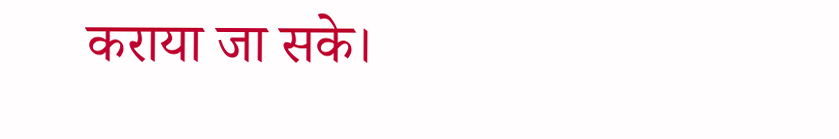कराया जा सके।